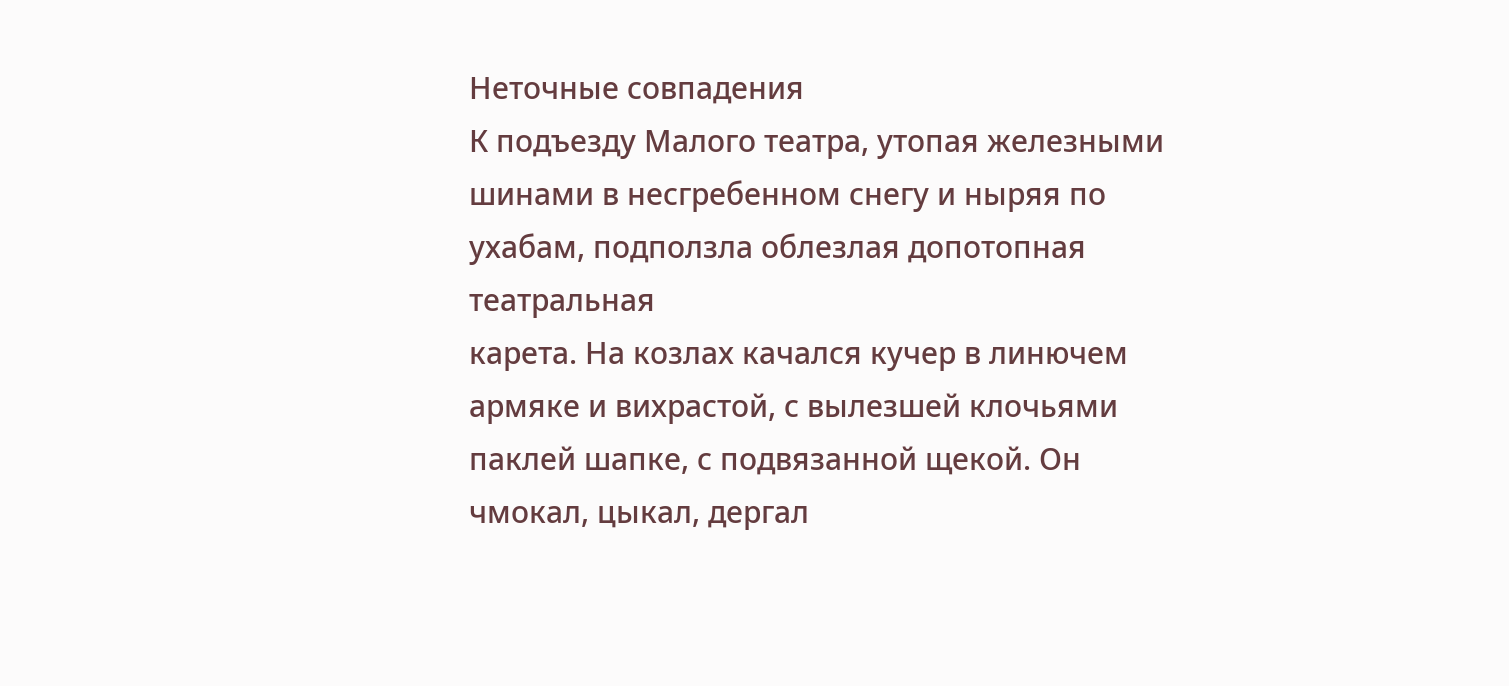Неточные совпадения
К подъезду Малого театра, утопая железными шинами в несгребенном снегу и ныряя по ухабам, подползла облезлая допотопная театральная
карета. На козлах качался кучер в линючем армяке и вихрастой, с вылезшей клочьями паклей шапке, с подвязанной щекой. Он чмокал, цыкал, дергал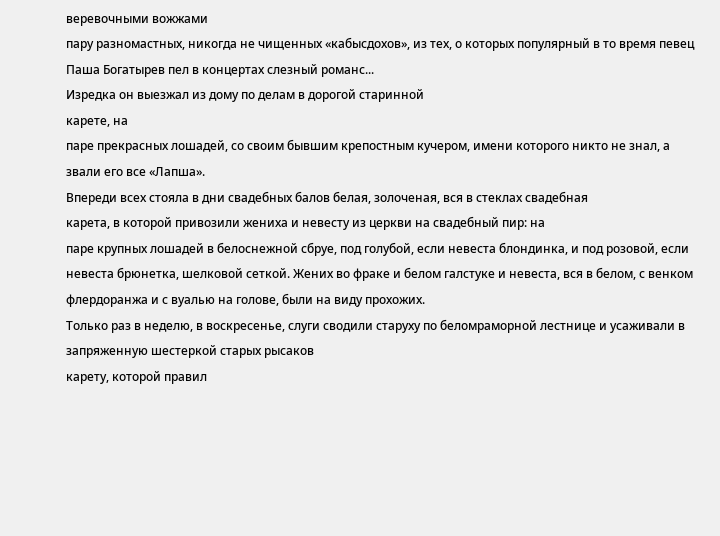веревочными вожжами
пару разномастных, никогда не чищенных «кабысдохов», из тех, о которых популярный в то время певец Паша Богатырев пел в концертах слезный романс...
Изредка он выезжал из дому по делам в дорогой старинной
карете, на
паре прекрасных лошадей, со своим бывшим крепостным кучером, имени которого никто не знал, а звали его все «Лапша».
Впереди всех стояла в дни свадебных балов белая, золоченая, вся в стеклах свадебная
карета, в которой привозили жениха и невесту из церкви на свадебный пир: на
паре крупных лошадей в белоснежной сбруе, под голубой, если невеста блондинка, и под розовой, если невеста брюнетка, шелковой сеткой. Жених во фраке и белом галстуке и невеста, вся в белом, с венком флердоранжа и с вуалью на голове, были на виду прохожих.
Только раз в неделю, в воскресенье, слуги сводили старуху по беломраморной лестнице и усаживали в запряженную шестеркой старых рысаков
карету, которой правил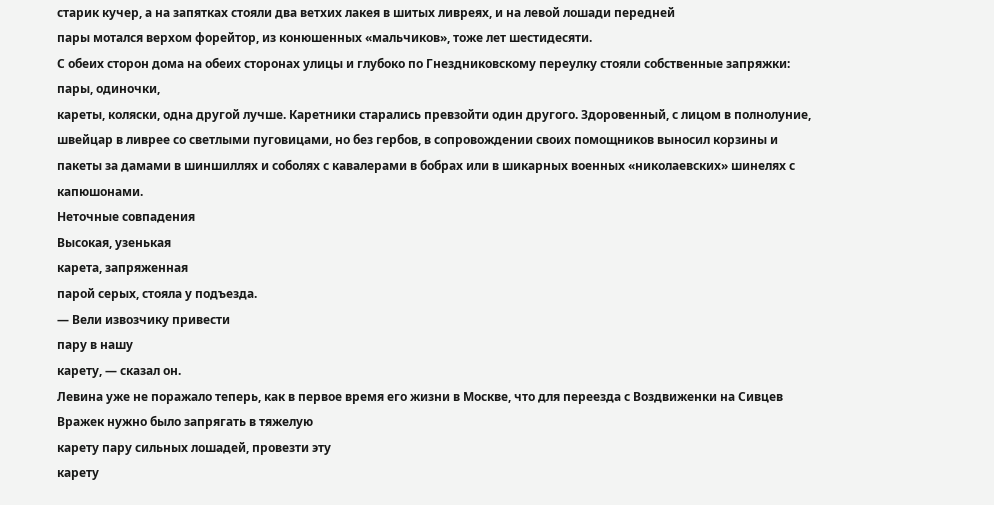старик кучер, а на запятках стояли два ветхих лакея в шитых ливреях, и на левой лошади передней
пары мотался верхом форейтор, из конюшенных «мальчиков», тоже лет шестидесяти.
С обеих сторон дома на обеих сторонах улицы и глубоко по Гнездниковскому переулку стояли собственные запряжки:
пары, одиночки,
кареты, коляски, одна другой лучше. Каретники старались превзойти один другого. Здоровенный, с лицом в полнолуние, швейцар в ливрее со светлыми пуговицами, но без гербов, в сопровождении своих помощников выносил корзины и пакеты за дамами в шиншиллях и соболях с кавалерами в бобрах или в шикарных военных «николаевских» шинелях с капюшонами.
Неточные совпадения
Высокая, узенькая
карета, запряженная
парой серых, стояла у подъезда.
— Вели извозчику привести
пару в нашу
карету, — сказал он.
Левина уже не поражало теперь, как в первое время его жизни в Москве, что для переезда с Воздвиженки на Сивцев Вражек нужно было запрягать в тяжелую
карету пару сильных лошадей, провезти эту
карету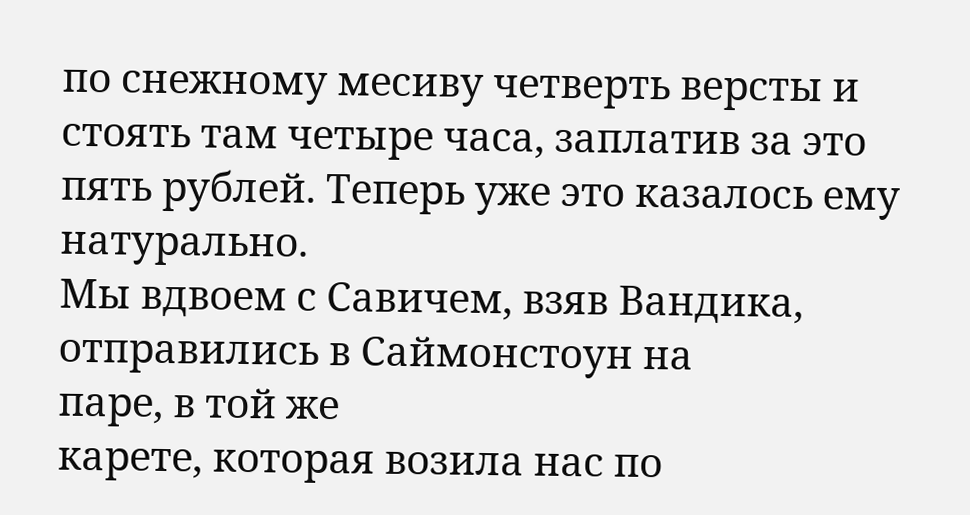по снежному месиву четверть версты и стоять там четыре часа, заплатив за это пять рублей. Теперь уже это казалось ему натурально.
Мы вдвоем с Савичем, взяв Вандика, отправились в Саймонстоун на
паре, в той же
карете, которая возила нас по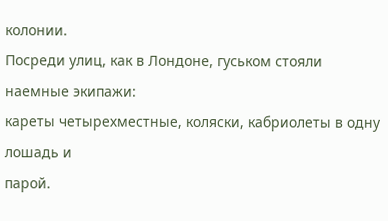колонии.
Посреди улиц, как в Лондоне, гуськом стояли наемные экипажи:
кареты четырехместные, коляски, кабриолеты в одну лошадь и
парой.